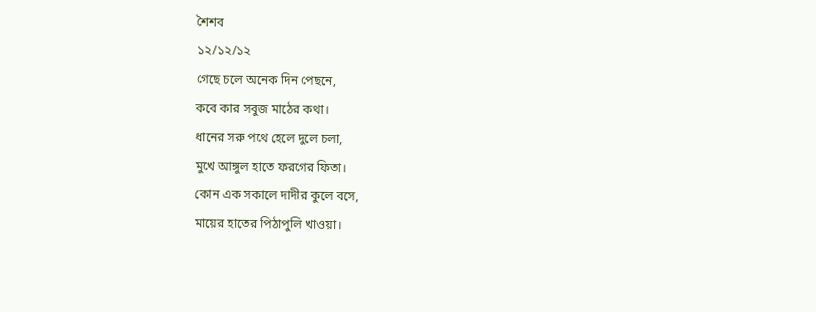শৈশব
১২/১২/১২
গেছে চলে অনেক দিন পেছনে,
কবে কার সবুজ মাঠের কথা।
ধানের সরু পথে হেলে দুলে চলা,
মুখে আঙ্গুল হাতে ফরগের ফিতা।
কোন এক সকালে দাদীর কুলে বসে,
মায়ের হাতের পিঠাপুলি খাওয়া।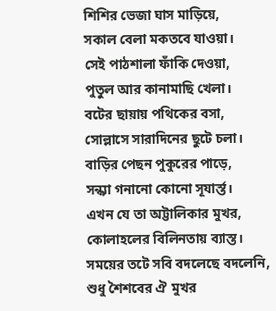শিশির ভেজা ঘাস মাড়িয়ে,
সকাল বেলা মকতবে যাওয়া।
সেই পাঠশালা ফাঁকি দেওয়া,
পুতুল আর কানামাছি খেলা।
বটের ছায়ায় পথিকের বসা,
সোল্লাসে সারাদিনের ছুটে চলা।
বাড়ির পেছন পুকুরের পাড়ে,
সন্ধ্যা গনানো কোনো সূযার্স্ত।
এখন যে তা অট্টালিকার মুখর,
কোলাহলের বিলিনতায় ব্যাস্ত।
সময়ের তটে সবি বদলেছে বদলেনি,
শুধু শৈশবের ঐ মুখর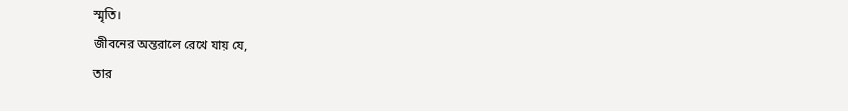স্মৃতি।
জীবনের অন্তরালে রেখে যায় যে,
তার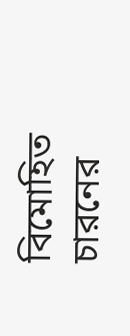বিমোহিত চারনের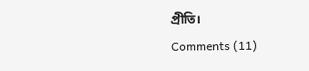প্রীতি।
Comments (11)